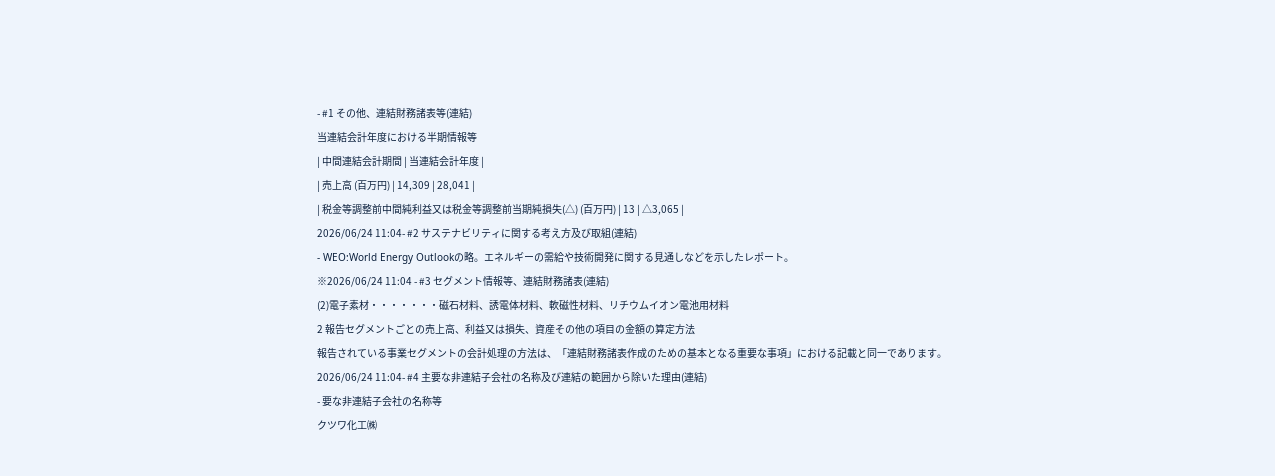- #1 その他、連結財務諸表等(連結)
当連結会計年度における半期情報等
| 中間連結会計期間 | 当連結会計年度 |
| 売上高 (百万円) | 14,309 | 28,041 |
| 税金等調整前中間純利益又は税金等調整前当期純損失(△) (百万円) | 13 | △3,065 |
2026/06/24 11:04- #2 サステナビリティに関する考え方及び取組(連結)
- WEO:World Energy Outlookの略。エネルギーの需給や技術開発に関する見通しなどを示したレポート。
※2026/06/24 11:04 - #3 セグメント情報等、連結財務諸表(連結)
(2)電子素材・・・・・・・磁石材料、誘電体材料、軟磁性材料、リチウムイオン電池用材料
2 報告セグメントごとの売上高、利益又は損失、資産その他の項目の金額の算定方法
報告されている事業セグメントの会計処理の方法は、「連結財務諸表作成のための基本となる重要な事項」における記載と同一であります。
2026/06/24 11:04- #4 主要な非連結子会社の名称及び連結の範囲から除いた理由(連結)
- 要な非連結子会社の名称等
クツワ化工㈱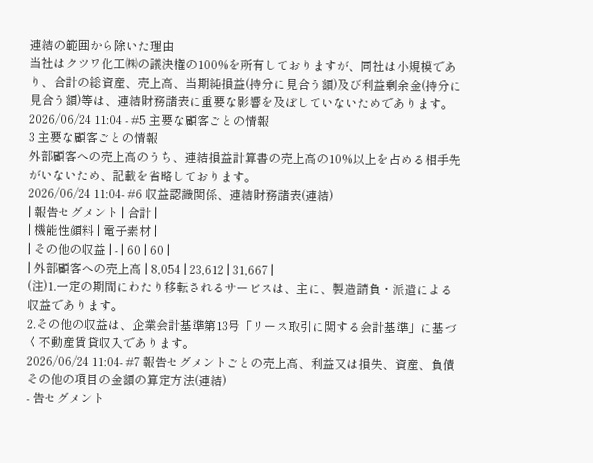連結の範囲から除いた理由
当社はクツワ化工㈱の議決権の100%を所有しておりますが、同社は小規模であり、合計の総資産、売上高、当期純損益(持分に見合う額)及び利益剰余金(持分に見合う額)等は、連結財務諸表に重要な影響を及ぼしていないためであります。2026/06/24 11:04 - #5 主要な顧客ごとの情報
3 主要な顧客ごとの情報
外部顧客への売上高のうち、連結損益計算書の売上高の10%以上を占める相手先がいないため、記載を省略しております。
2026/06/24 11:04- #6 収益認識関係、連結財務諸表(連結)
| 報告セグメント | 合計 |
| 機能性顔料 | 電子素材 |
| その他の収益 | - | 60 | 60 |
| 外部顧客への売上高 | 8,054 | 23,612 | 31,667 |
(注)1.一定の期間にわたり移転されるサービスは、主に、製造請負・派遣による収益であります。
2.その他の収益は、企業会計基準第13号「リース取引に関する会計基準」に基づく不動産賃貸収入であります。
2026/06/24 11:04- #7 報告セグメントごとの売上高、利益又は損失、資産、負債その他の項目の金額の算定方法(連結)
- 告セグメント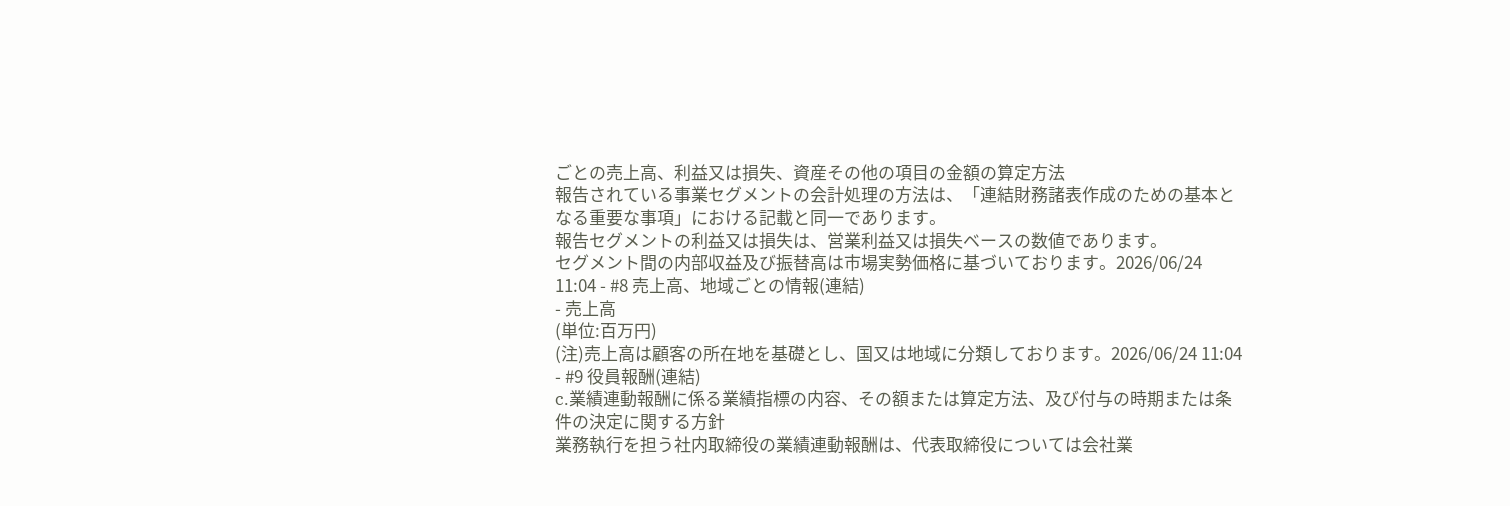ごとの売上高、利益又は損失、資産その他の項目の金額の算定方法
報告されている事業セグメントの会計処理の方法は、「連結財務諸表作成のための基本となる重要な事項」における記載と同一であります。
報告セグメントの利益又は損失は、営業利益又は損失ベースの数値であります。
セグメント間の内部収益及び振替高は市場実勢価格に基づいております。2026/06/24 11:04 - #8 売上高、地域ごとの情報(連結)
- 売上高
(単位:百万円)
(注)売上高は顧客の所在地を基礎とし、国又は地域に分類しております。2026/06/24 11:04 - #9 役員報酬(連結)
c.業績連動報酬に係る業績指標の内容、その額または算定方法、及び付与の時期または条件の決定に関する方針
業務執行を担う社内取締役の業績連動報酬は、代表取締役については会社業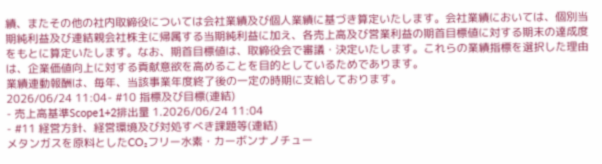績、またその他の社内取締役については会社業績及び個人業績に基づき算定いたします。会社業績においては、個別当期純利益及び連結親会社株主に帰属する当期純利益に加え、各売上高及び営業利益の期首目標値に対する期末の達成度をもとに算定いたします。なお、期首目標値は、取締役会で審議・決定いたします。これらの業績指標を選択した理由は、企業価値向上に対する貢献意欲を高めることを目的としているためであります。
業績連動報酬は、毎年、当該事業年度終了後の一定の時期に支給しております。
2026/06/24 11:04- #10 指標及び目標(連結)
- 売上高基準Scope1+2排出量 1.2026/06/24 11:04
- #11 経営方針、経営環境及び対処すべき課題等(連結)
メタンガスを原料としたCO₂フリー水素・カーボンナノチュー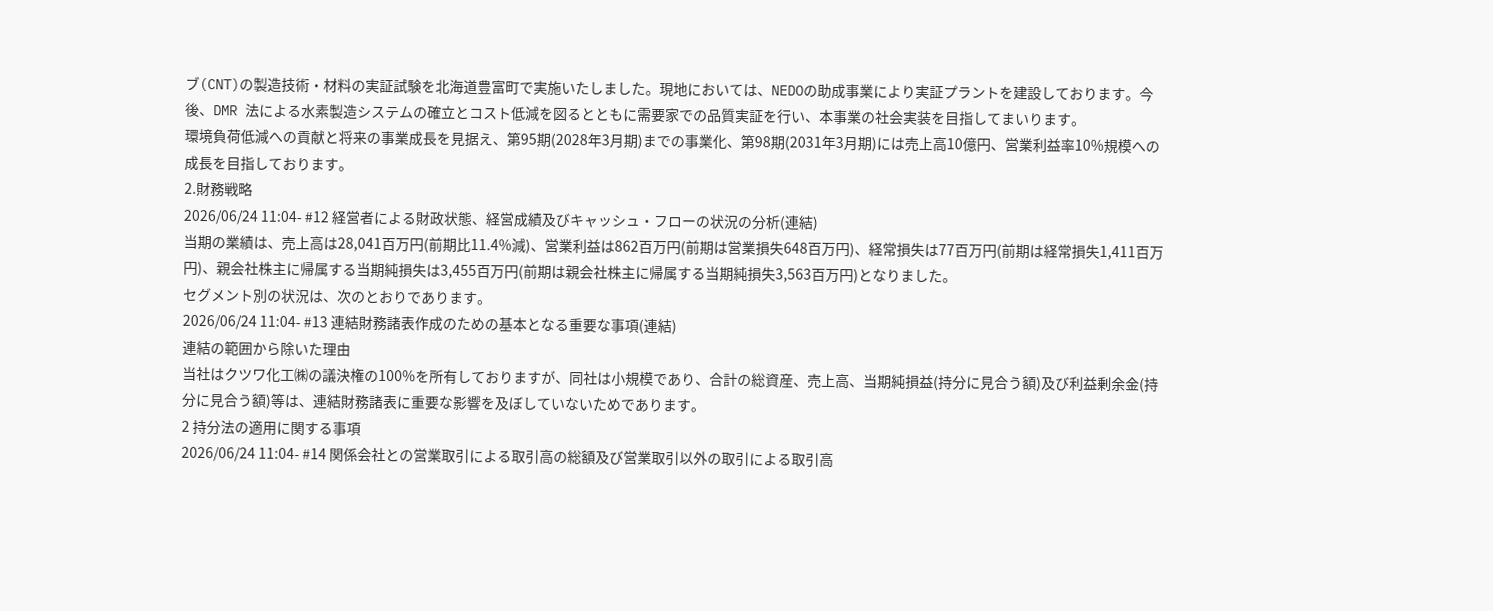ブ(CNT)の製造技術・材料の実証試験を北海道豊富町で実施いたしました。現地においては、NEDOの助成事業により実証プラントを建設しております。今後、DMR 法による水素製造システムの確立とコスト低減を図るとともに需要家での品質実証を行い、本事業の社会実装を目指してまいります。
環境負荷低減への貢献と将来の事業成長を見据え、第95期(2028年3月期)までの事業化、第98期(2031年3月期)には売上高10億円、営業利益率10%規模への成長を目指しております。
2.財務戦略
2026/06/24 11:04- #12 経営者による財政状態、経営成績及びキャッシュ・フローの状況の分析(連結)
当期の業績は、売上高は28,041百万円(前期比11.4%減)、営業利益は862百万円(前期は営業損失648百万円)、経常損失は77百万円(前期は経常損失1,411百万円)、親会社株主に帰属する当期純損失は3,455百万円(前期は親会社株主に帰属する当期純損失3,563百万円)となりました。
セグメント別の状況は、次のとおりであります。
2026/06/24 11:04- #13 連結財務諸表作成のための基本となる重要な事項(連結)
連結の範囲から除いた理由
当社はクツワ化工㈱の議決権の100%を所有しておりますが、同社は小規模であり、合計の総資産、売上高、当期純損益(持分に見合う額)及び利益剰余金(持分に見合う額)等は、連結財務諸表に重要な影響を及ぼしていないためであります。
2 持分法の適用に関する事項
2026/06/24 11:04- #14 関係会社との営業取引による取引高の総額及び営業取引以外の取引による取引高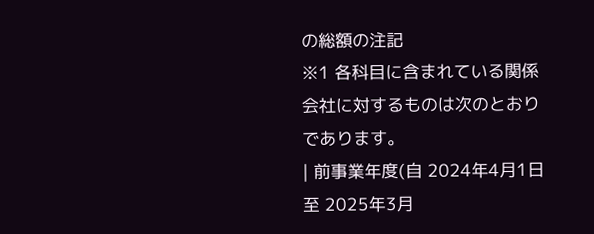の総額の注記
※1 各科目に含まれている関係会社に対するものは次のとおりであります。
| 前事業年度(自 2024年4月1日至 2025年3月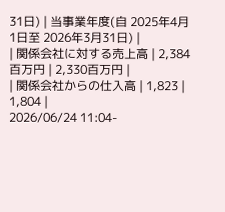31日) | 当事業年度(自 2025年4月1日至 2026年3月31日) |
| 関係会社に対する売上高 | 2,384百万円 | 2,330百万円 |
| 関係会社からの仕入高 | 1,823 | 1,804 |
2026/06/24 11:04-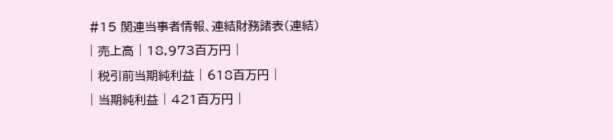#15 関連当事者情報、連結財務諸表(連結)
| 売上高 | 18,973百万円 |
| 税引前当期純利益 | 618百万円 |
| 当期純利益 | 421百万円 |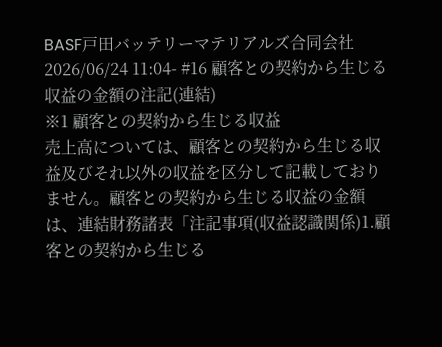BASF戸田バッテリーマテリアルズ合同会社
2026/06/24 11:04- #16 顧客との契約から生じる収益の金額の注記(連結)
※1 顧客との契約から生じる収益
売上高については、顧客との契約から生じる収益及びそれ以外の収益を区分して記載しておりません。顧客との契約から生じる収益の金額は、連結財務諸表「注記事項(収益認識関係)1.顧客との契約から生じる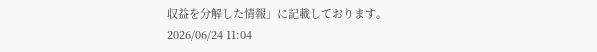収益を分解した情報」に記載しております。
2026/06/24 11:04